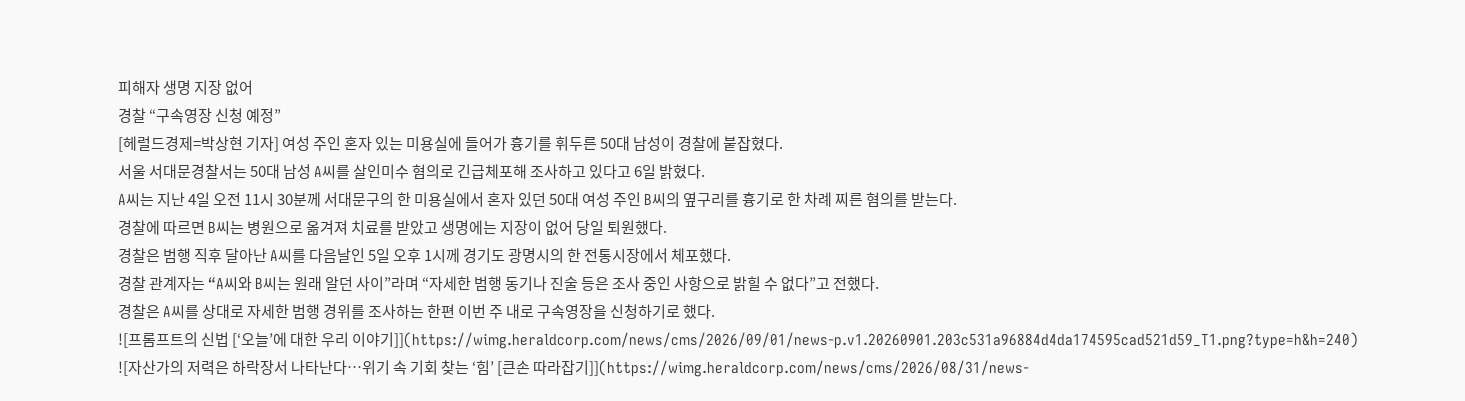피해자 생명 지장 없어
경찰 “구속영장 신청 예정”
[헤럴드경제=박상현 기자] 여성 주인 혼자 있는 미용실에 들어가 흉기를 휘두른 50대 남성이 경찰에 붙잡혔다.
서울 서대문경찰서는 50대 남성 A씨를 살인미수 혐의로 긴급체포해 조사하고 있다고 6일 밝혔다.
A씨는 지난 4일 오전 11시 30분께 서대문구의 한 미용실에서 혼자 있던 50대 여성 주인 B씨의 옆구리를 흉기로 한 차례 찌른 혐의를 받는다.
경찰에 따르면 B씨는 병원으로 옮겨져 치료를 받았고 생명에는 지장이 없어 당일 퇴원했다.
경찰은 범행 직후 달아난 A씨를 다음날인 5일 오후 1시께 경기도 광명시의 한 전통시장에서 체포했다.
경찰 관계자는 “A씨와 B씨는 원래 알던 사이”라며 “자세한 범행 동기나 진술 등은 조사 중인 사항으로 밝힐 수 없다”고 전했다.
경찰은 A씨를 상대로 자세한 범행 경위를 조사하는 한편 이번 주 내로 구속영장을 신청하기로 했다.
![프롬프트의 신법 [‘오늘’에 대한 우리 이야기]](https://wimg.heraldcorp.com/news/cms/2026/09/01/news-p.v1.20260901.203c531a96884d4da174595cad521d59_T1.png?type=h&h=240)
![자산가의 저력은 하락장서 나타난다…위기 속 기회 찾는 ‘힘’ [큰손 따라잡기]](https://wimg.heraldcorp.com/news/cms/2026/08/31/news-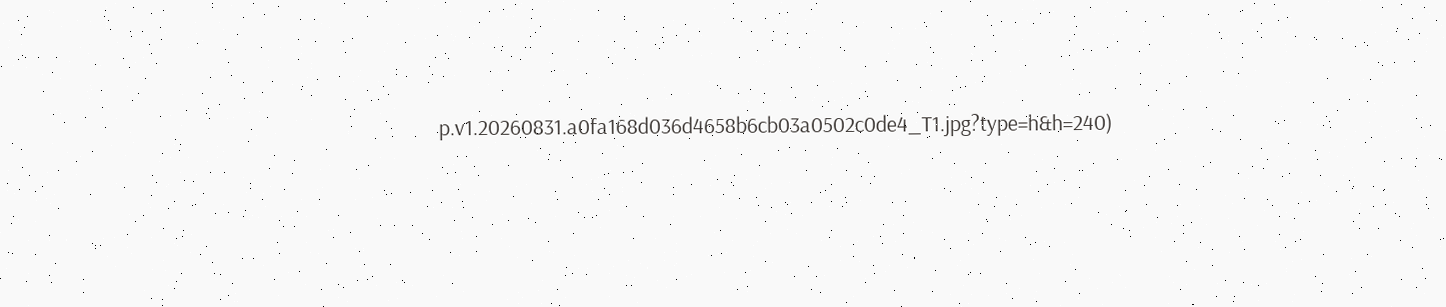p.v1.20260831.a0fa168d036d4658b6cb03a0502c0de4_T1.jpg?type=h&h=240)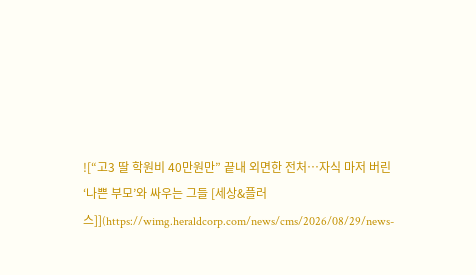![“고3 딸 학원비 40만원만” 끝내 외면한 전처…자식 마저 버린 ‘나쁜 부모’와 싸우는 그들 [세상&플러스]](https://wimg.heraldcorp.com/news/cms/2026/08/29/news-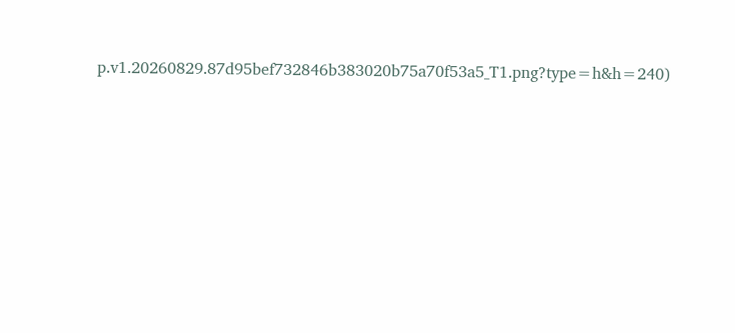p.v1.20260829.87d95bef732846b383020b75a70f53a5_T1.png?type=h&h=240)